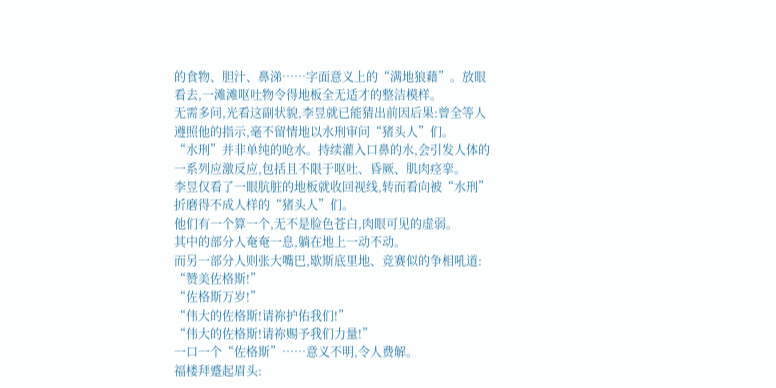的食物、胆汁、鼻涕……字面意义上的“满地狼藉”。放眼看去,一滩滩呕吐物令得地板全无适才的整洁模样。
无需多问,光看这副状貌,李昱就已能猜出前因后果:曾全等人遵照他的指示,毫不留情地以水刑审问“猪头人”们。
“水刑”并非单纯的呛水。持续灌入口鼻的水,会引发人体的一系列应激反应,包括且不限于呕吐、昏厥、肌肉痉挛。
李昱仅看了一眼肮脏的地板就收回视线,转而看向被“水刑”折磨得不成人样的“猪头人”们。
他们有一个算一个,无不是脸色苍白,肉眼可见的虚弱。
其中的部分人奄奄一息,躺在地上一动不动。
而另一部分人则张大嘴巴,歇斯底里地、竞赛似的争相吼道:
“赞美佐格斯!”
“佐格斯万岁!”
“伟大的佐格斯!请祢护佑我们!”
“伟大的佐格斯!请祢赐予我们力量!”
一口一个“佐格斯”……意义不明,令人费解。
福楼拜蹙起眉头: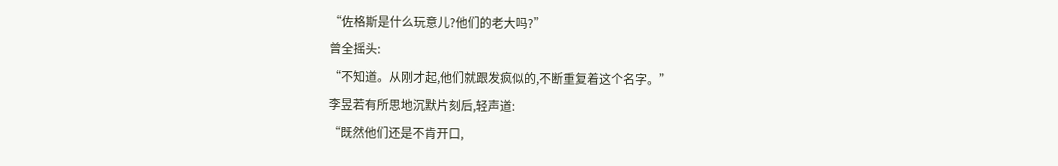“佐格斯是什么玩意儿?他们的老大吗?”
曾全摇头:
“不知道。从刚才起,他们就跟发疯似的,不断重复着这个名字。”
李昱若有所思地沉默片刻后,轻声道:
“既然他们还是不肯开口,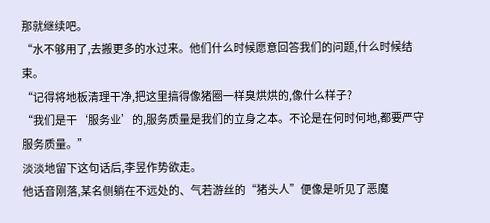那就继续吧。
“水不够用了,去搬更多的水过来。他们什么时候愿意回答我们的问题,什么时候结束。
“记得将地板清理干净,把这里搞得像猪圈一样臭烘烘的,像什么样子?
“我们是干‘服务业’的,服务质量是我们的立身之本。不论是在何时何地,都要严守服务质量。”
淡淡地留下这句话后,李昱作势欲走。
他话音刚落,某名侧躺在不远处的、气若游丝的“猪头人”便像是听见了恶魔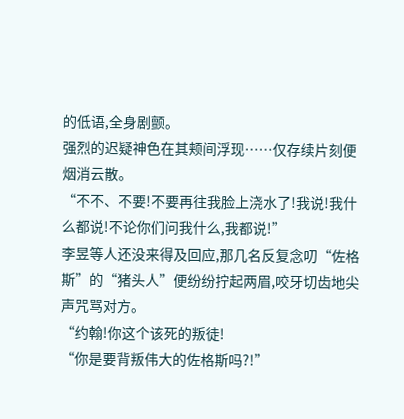的低语,全身剧颤。
强烈的迟疑神色在其颊间浮现……仅存续片刻便烟消云散。
“不不、不要!不要再往我脸上浇水了!我说!我什么都说!不论你们问我什么,我都说!”
李昱等人还没来得及回应,那几名反复念叨“佐格斯”的“猪头人”便纷纷拧起两眉,咬牙切齿地尖声咒骂对方。
“约翰!你这个该死的叛徒!
“你是要背叛伟大的佐格斯吗?!”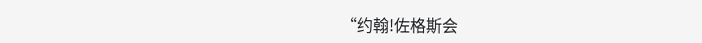“约翰!佐格斯会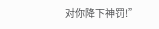对你降下神罚!”